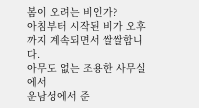봄이 오려는 비인가?
아침부터 시작된 비가 오후까지 계속되면서 쌀쌀합니다.
아무도 없는 조용한 사무실에서
운남성에서 준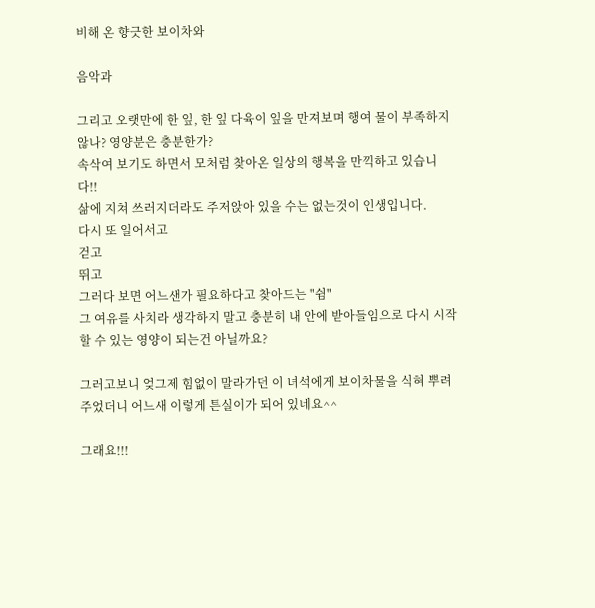비해 온 향긋한 보이차와

음악과

그리고 오랫만에 한 잎, 한 잎 다육이 잎을 만져보며 행여 물이 부족하지 않나? 영양분은 충분한가?
속삭여 보기도 하면서 모처럼 찾아온 일상의 행복을 만끽하고 있습니다!!
삶에 지쳐 쓰러지더라도 주저앉아 있을 수는 없는것이 인생입니다.
다시 또 일어서고
걷고
뛰고
그러다 보면 어느샌가 필요하다고 찾아드는 "쉼"
그 여유를 사치라 생각하지 말고 충분히 내 안에 받아들임으로 다시 시작할 수 있는 영양이 되는건 아닐까요?

그러고보니 엊그제 힘없이 말라가던 이 녀석에게 보이차물을 식혀 뿌려주었더니 어느새 이렇게 튼실이가 되어 있네요^^

그래요!!!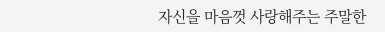자신을 마음껏 사랑해주는 주말한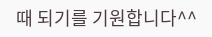때 되기를 기원합니다^^